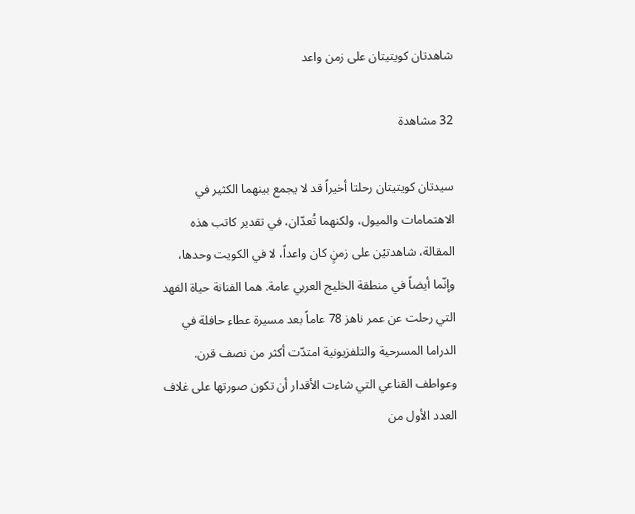شاهدتان كويتيتان على زمن واعد

32 مشاهدة

سيدتان كويتيتان رحلتا أخيراً قد لا يجمع بينهما الكثير في الاهتمامات والميول، ولكنهما تُعدّان، في تقدير كاتب هذه المقالة، شاهدتيْن على زمنٍ كان واعداً، لا في الكويت وحدها، وإنّما أيضاً في منطقة الخليج العربي عامة. هما الفنانة حياة الفهد التي رحلت عن عمر ناهز 78 عاماً بعد مسيرة عطاء حافلة في الدراما المسرحية والتلفزيونية امتدّت أكثر من نصف قرن. وعواطف القناعي التي شاءت الأقدار أن تكون صورتها على غلاف العدد الأول من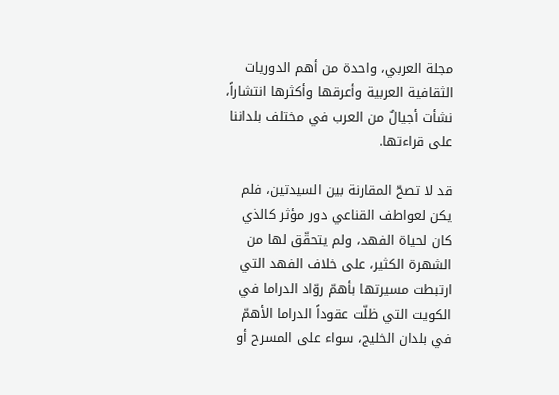مجلة العربي، واحدة من أهم الدوريات الثقافية العربية وأعرقها وأكثرها انتشاراً، نشأت أجيالٌ من العرب في مختلف بلداننا على قراءتها.

قد لا تصحّ المقارنة بين السيدتين، فلم يكن لعواطف القناعي دور مؤثر كالذي كان لحياة الفهد، ولم يتحقّق لها من الشهرة الكثير، على خلاف الفهد التي ارتبطت مسيرتها بأهمّ روّاد الدراما في الكويت التي ظلّت عقوداً الدراما الأهمّ في بلدان الخليج، سواء على المسرح أو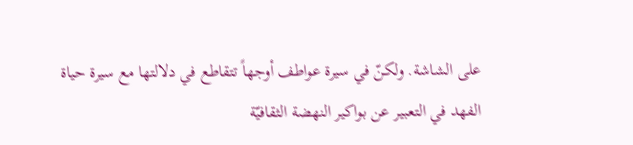على الشاشة. ولكنّ في سيرة عواطف أوجهاً تتقاطع في دلالتها مع سيرة حياة الفهد في التعبير عن بواكير النهضة الثقافيّة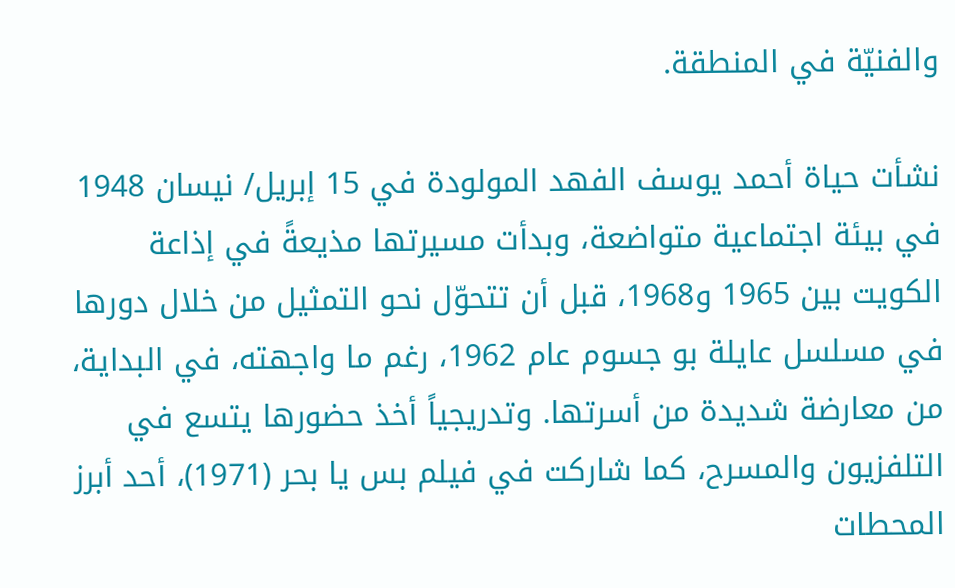والفنيّة في المنطقة.

نشأت حياة أحمد يوسف الفهد المولودة في 15 إبريل/ نيسان 1948 في بيئة اجتماعية متواضعة، وبدأت مسيرتها مذيعةً في إذاعة الكويت بين 1965 و1968، قبل أن تتحوّل نحو التمثيل من خلال دورها في مسلسل عايلة بو جسوم عام 1962، رغم ما واجهته، في البداية، من معارضة شديدة من أسرتها. وتدريجياً أخذ حضورها يتسع في التلفزيون والمسرح، كما شاركت في فيلم بس يا بحر (1971)، أحد أبرز المحطات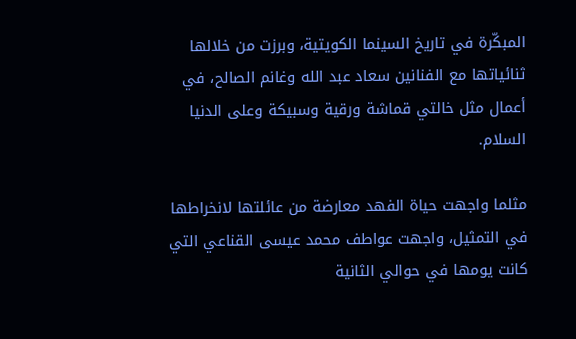المبكّرة في تاريخ السينما الكويتية، وبرزت من خلالها ثنائياتها مع الفنانين سعاد عبد الله وغانم الصالح، في أعمال مثل خالتي قماشة ورقية وسبيكة وعلى الدنيا السلام.

مثلما واجهت حياة الفهد معارضة من عائلتها لانخراطها في التمثيل، واجهت عواطف محمد عيسى القناعي التي كانت يومها في حوالي الثانية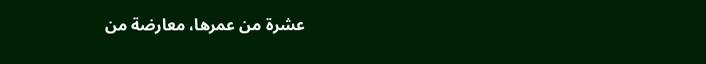عشرة من عمرها، معارضة من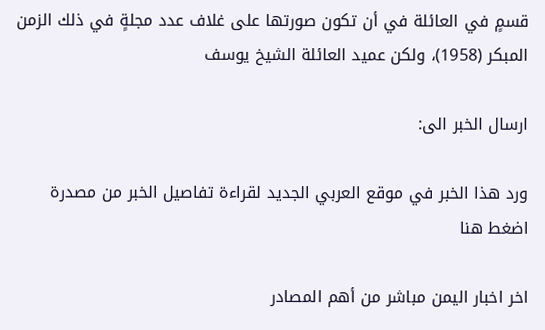قسمٍ في العائلة في أن تكون صورتها على غلاف عدد مجلةٍ في ذلك الزمن المبكر (1958)، ولكن عميد العائلة الشيخ يوسف

ارسال الخبر الى:

ورد هذا الخبر في موقع العربي الجديد لقراءة تفاصيل الخبر من مصدرة اضغط هنا

اخر اخبار اليمن مباشر من أهم المصادر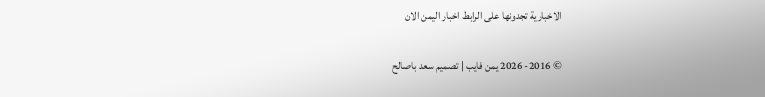الاخبارية تجدونها على الرابط اخبار اليمن الان

© 2016- 2026 يمن فايب | تصميم سعد باصالح